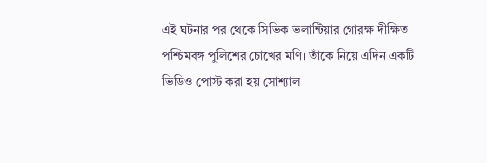এই ঘটনার পর থেকে সিভিক ভলান্টিয়ার গোরক্ষ দীক্ষিত পশ্চিমবঙ্গ পুলিশের চোখের মণি। তাঁকে নিয়ে এদিন একটি ভিডিও পোস্ট করা হয় সোশ্যাল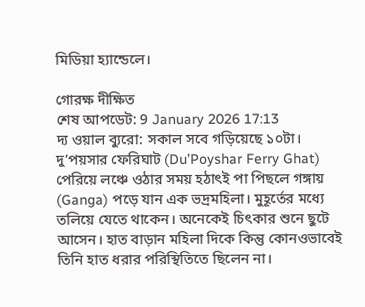মিডিয়া হ্যান্ডেলে।

গোরক্ষ দীক্ষিত
শেষ আপডেট: 9 January 2026 17:13
দ্য ওয়াল ব্যুরো: সকাল সবে গড়িয়েছে ১০টা। দু’পয়সার ফেরিঘাট (Du’Poyshar Ferry Ghat) পেরিয়ে লঞ্চে ওঠার সময় হঠাৎই পা পিছলে গঙ্গায় (Ganga) পড়ে যান এক ভদ্রমহিলা। মুহূর্তের মধ্যে তলিয়ে যেতে থাকেন। অনেকেই চিৎকার শুনে ছুটে আসেন। হাত বাড়ান মহিলা দিকে কিন্তু কোনওভাবেই তিনি হাত ধরার পরিস্থিতিতে ছিলেন না।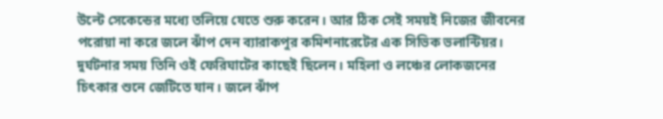উল্টে সেকেন্ডের মধ্যে তলিয়ে যেতে শুরু করেন। আর ঠিক সেই সময়ই নিজের জীবনের পরোয়া না করে জলে ঝাঁপ দেন ব্যারাকপুর কমিশনারেটের এক সিভিক ভলান্টিয়র।
দুর্ঘটনার সময় তিনি ওই ফেরিঘাটের কাছেই ছিলেন। মহিলা ও লঞ্চের লোকজনের চিৎকার শুনে জেটিতে যান। জলে ঝাঁপ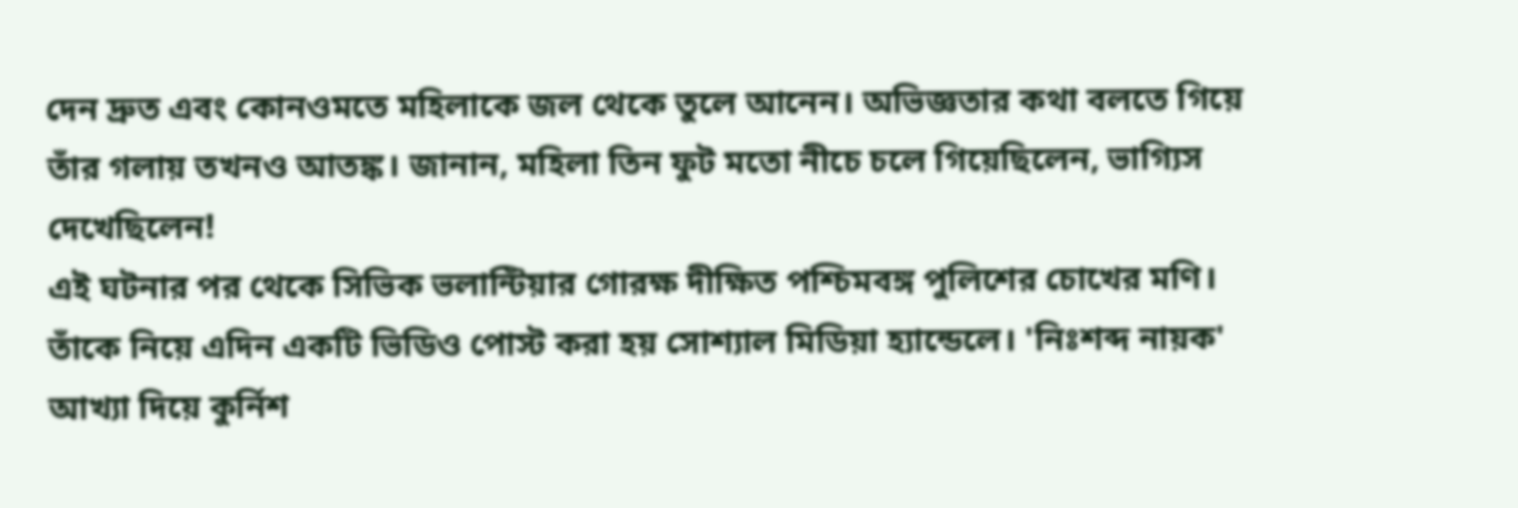দেন দ্রুত এবং কোনওমতে মহিলাকে জল থেকে তুলে আনেন। অভিজ্ঞতার কথা বলতে গিয়ে তাঁর গলায় তখনও আতঙ্ক। জানান, মহিলা তিন ফুট মতো নীচে চলে গিয়েছিলেন, ভাগ্যিস দেখেছিলেন!
এই ঘটনার পর থেকে সিভিক ভলান্টিয়ার গোরক্ষ দীক্ষিত পশ্চিমবঙ্গ পুলিশের চোখের মণি। তাঁকে নিয়ে এদিন একটি ভিডিও পোস্ট করা হয় সোশ্যাল মিডিয়া হ্যান্ডেলে। 'নিঃশব্দ নায়ক' আখ্যা দিয়ে কুর্নিশ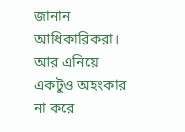জানান আধিকারিকরা। আর এনিয়ে একটুও অহংকার না করে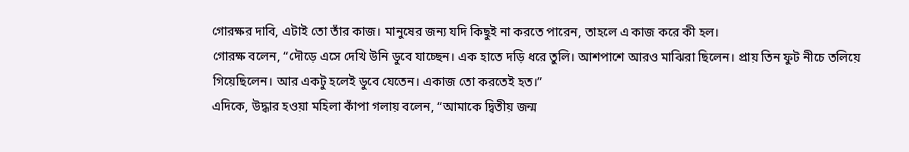গোরক্ষর দাবি, এটাই তো তাঁর কাজ। মানুষের জন্য যদি কিছুই না করতে পারেন, তাহলে এ কাজ করে কী হল।
গোরক্ষ বলেন, “দৌড়ে এসে দেখি উনি ডুবে যাচ্ছেন। এক হাতে দড়ি ধরে তুলি। আশপাশে আরও মাঝিরা ছিলেন। প্রায় তিন ফুট নীচে তলিয়ে গিয়েছিলেন। আর একটু হলেই ডুবে যেতেন। একাজ তো করতেই হত।”
এদিকে, উদ্ধার হওয়া মহিলা কাঁপা গলায় বলেন, “আমাকে দ্বিতীয় জন্ম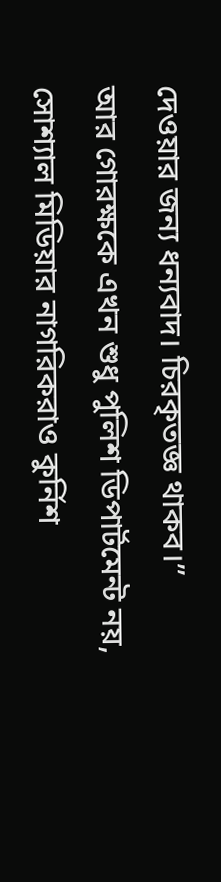দেওয়ার জন্য ধন্যবাদ। চিরকৃতজ্ঞ থাকব।”
আর গোরক্ষকে এখন শুধু পুলিশ ডিপার্টমেন্ট নয়, সোশ্যাল মিডিয়ার নাগরিকরাও কুর্নিশ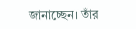জানাচ্ছেন। তাঁর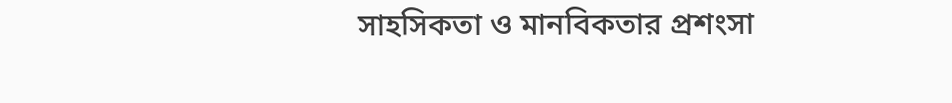সাহসিকতা ও মানবিকতার প্রশংসা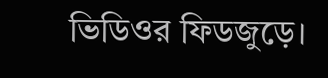ভিডিওর ফিডজুড়ে।